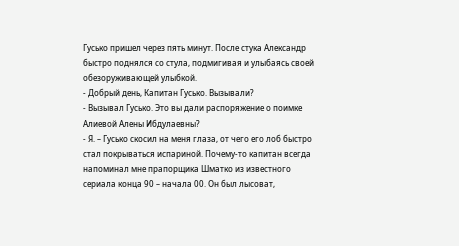Гусько пришел через пять минут. После стука Александр быстро поднялся со стула, подмигивая и улыбаясь своей обезоруживающей улыбкой.
- Добрый день, Капитан Гусько. Вызывали?
- Вызывал Гусько. Это вы дали распоряжение о поимке Алиевой Алены Ибдулаевны?
- Я. – Гусько скосил на меня глаза, от чего его лоб быстро стал покрываться испариной. Почему-то капитан всегда напоминал мне прапорщика Шматко из известного сериала конца 90 – начала 00. Он был лысоват,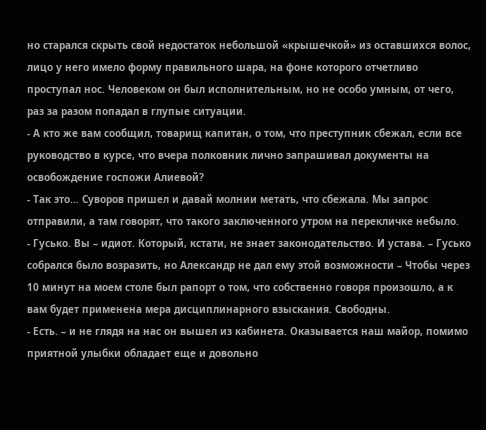но старался скрыть свой недостаток небольшой «крышечкой» из оставшихся волос, лицо у него имело форму правильного шара, на фоне которого отчетливо проступал нос. Человеком он был исполнительным, но не особо умным, от чего, раз за разом попадал в глупые ситуации.
- А кто же вам сообщил, товарищ капитан, о том, что преступник сбежал, если все руководство в курсе, что вчера полковник лично запрашивал документы на освобождение госпожи Алиевой?
- Так это… Суворов пришел и давай молнии метать, что сбежала. Мы запрос отправили, а там говорят, что такого заключенного утром на перекличке небыло.
- Гусько. Вы – идиот. Который, кстати, не знает законодательство. И устава. – Гусько собрался было возразить, но Александр не дал ему этой возможности – Чтобы через 10 минут на моем столе был рапорт о том, что собственно говоря произошло, а к вам будет применена мера дисциплинарного взыскания. Свободны.
- Есть. – и не глядя на нас он вышел из кабинета. Оказывается наш майор, помимо приятной улыбки обладает еще и довольно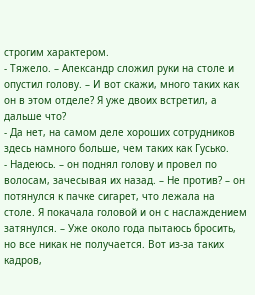строгим характером.
- Тяжело. – Александр сложил руки на столе и опустил голову. – И вот скажи, много таких как он в этом отделе? Я уже двоих встретил, а дальше что?
- Да нет, на самом деле хороших сотрудников здесь намного больше, чем таких как Гусько.
- Надеюсь. – он поднял голову и провел по волосам, зачесывая их назад. – Не против? – он потянулся к пачке сигарет, что лежала на столе. Я покачала головой и он с наслаждением затянулся. – Уже около года пытаюсь бросить, но все никак не получается. Вот из-за таких кадров,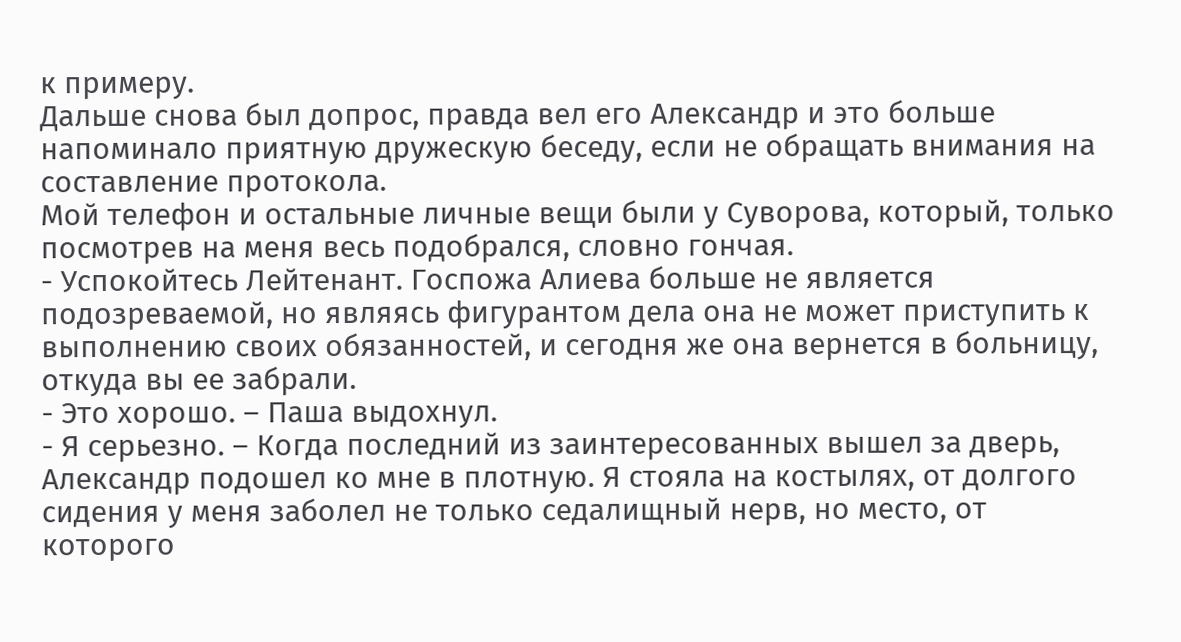к примеру.
Дальше снова был допрос, правда вел его Александр и это больше напоминало приятную дружескую беседу, если не обращать внимания на составление протокола.
Мой телефон и остальные личные вещи были у Суворова, который, только посмотрев на меня весь подобрался, словно гончая.
- Успокойтесь Лейтенант. Госпожа Алиева больше не является подозреваемой, но являясь фигурантом дела она не может приступить к выполнению своих обязанностей, и сегодня же она вернется в больницу, откуда вы ее забрали.
- Это хорошо. – Паша выдохнул.
- Я серьезно. – Когда последний из заинтересованных вышел за дверь, Александр подошел ко мне в плотную. Я стояла на костылях, от долгого сидения у меня заболел не только седалищный нерв, но место, от которого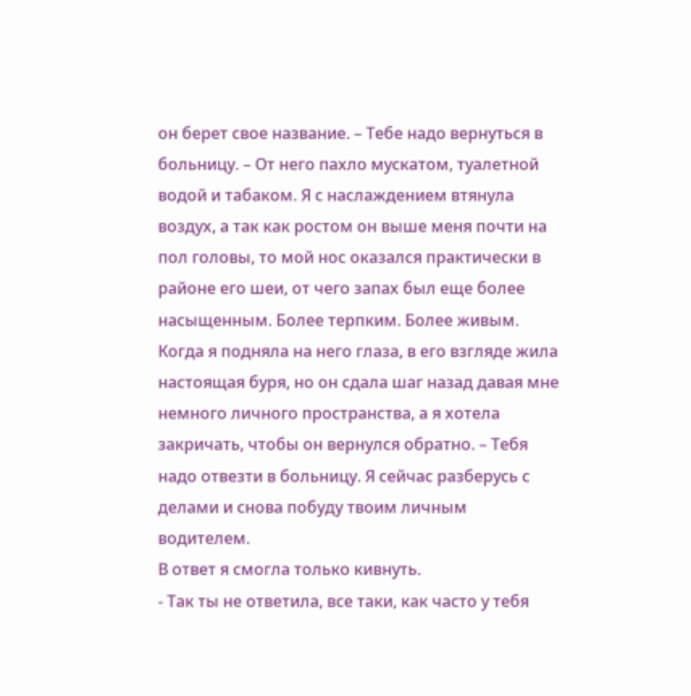он берет свое название. – Тебе надо вернуться в больницу. – От него пахло мускатом, туалетной водой и табаком. Я с наслаждением втянула воздух, а так как ростом он выше меня почти на пол головы, то мой нос оказался практически в районе его шеи, от чего запах был еще более насыщенным. Более терпким. Более живым. Когда я подняла на него глаза, в его взгляде жила настоящая буря, но он сдала шаг назад давая мне немного личного пространства, а я хотела закричать, чтобы он вернулся обратно. – Тебя надо отвезти в больницу. Я сейчас разберусь с делами и снова побуду твоим личным водителем.
В ответ я смогла только кивнуть.
- Так ты не ответила, все таки, как часто у тебя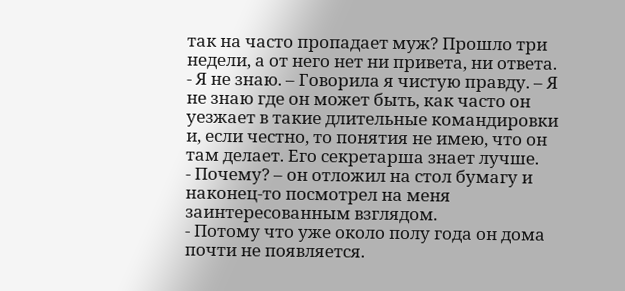так на часто пропадает муж? Прошло три недели, а от него нет ни привета, ни ответа.
- Я не знаю. – Говорила я чистую правду. – Я не знаю где он может быть, как часто он уезжает в такие длительные командировки и, если честно, то понятия не имею, что он там делает. Его секретарша знает лучше.
- Почему? – он отложил на стол бумагу и наконец-то посмотрел на меня заинтересованным взглядом.
- Потому что уже около полу года он дома почти не появляется.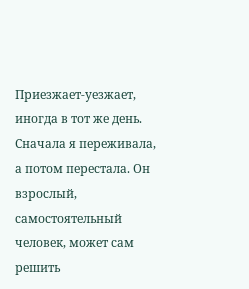Приезжает-уезжает, иногда в тот же день. Сначала я переживала, а потом перестала. Он взрослый, самостоятельный человек, может сам решить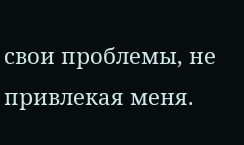свои проблемы, не привлекая меня.